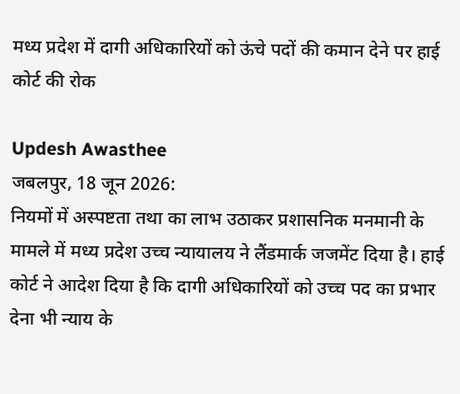मध्य प्रदेश में दागी अधिकारियों को ऊंचे पदों की कमान देने पर हाई कोर्ट की रोक

Updesh Awasthee
जबलपुर, 18 जून 2026:
नियमों में अस्पष्टता तथा का लाभ उठाकर प्रशासनिक मनमानी के मामले में मध्य प्रदेश उच्च न्यायालय ने लैंडमार्क जजमेंट दिया है। हाई कोर्ट ने आदेश दिया है कि दागी अधिकारियों को उच्च पद का प्रभार देना भी न्याय के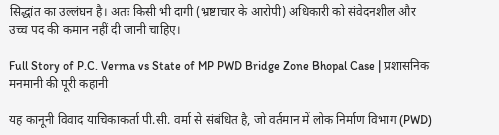सिद्धांत का उल्लंघन है। अतः किसी भी दागी (भ्रष्टाचार के आरोपी) अधिकारी को संवेदनशील और उच्च पद की कमान नहीं दी जानी चाहिए।

Full Story of P.C. Verma vs State of MP PWD Bridge Zone Bhopal Case | प्रशासनिक मनमानी की पूरी कहानी

यह कानूनी विवाद याचिकाकर्ता पी.सी. वर्मा से संबंधित है, जो वर्तमान में लोक निर्माण विभाग (PWD)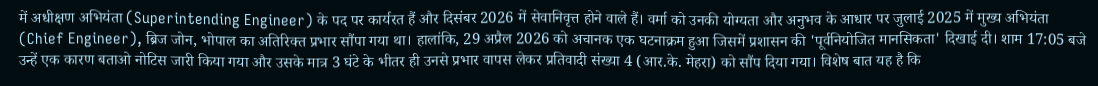में अधीक्षण अभियंता (Superintending Engineer) के पद पर कार्यरत हैं और दिसंबर 2026 में सेवानिवृत्त होने वाले हैं। वर्मा को उनकी योग्यता और अनुभव के आधार पर जुलाई 2025 में मुख्य अभियंता (Chief Engineer), ब्रिज जोन, भोपाल का अतिरिक्त प्रभार सौंपा गया था। हालांकि, 29 अप्रैल 2026 को अचानक एक घटनाक्रम हुआ जिसमें प्रशासन की 'पूर्वनियोजित मानसिकता' दिखाई दी। शाम 17:05 बजे उन्हें एक कारण बताओ नोटिस जारी किया गया और उसके मात्र 3 घंटे के भीतर ही उनसे प्रभार वापस लेकर प्रतिवादी संख्या 4 (आर.के. मेहरा) को सौंप दिया गया। विशेष बात यह है कि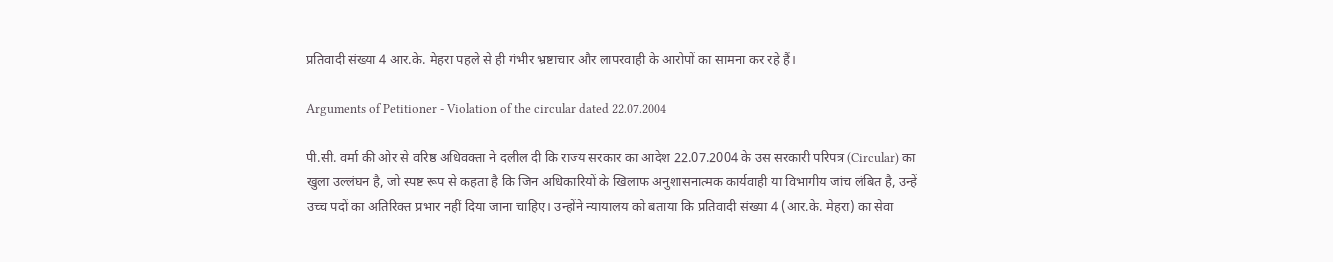प्रतिवादी संख्या 4 आर.के. मेहरा पहले से ही गंभीर भ्रष्टाचार और लापरवाही के आरोपों का सामना कर रहे हैं।

Arguments of Petitioner - Violation of the circular dated 22.07.2004

पी.सी. वर्मा की ओर से वरिष्ठ अधिवक्ता ने दलील दी कि राज्य सरकार का आदेश 22.07.2004 के उस सरकारी परिपत्र (Circular) का खुला उल्लंघन है, जो स्पष्ट रूप से कहता है कि जिन अधिकारियों के खिलाफ अनुशासनात्मक कार्यवाही या विभागीय जांच लंबित है, उन्हें उच्च पदों का अतिरिक्त प्रभार नहीं दिया जाना चाहिए। उन्होंने न्यायालय को बताया कि प्रतिवादी संख्या 4 (आर.के. मेहरा) का सेवा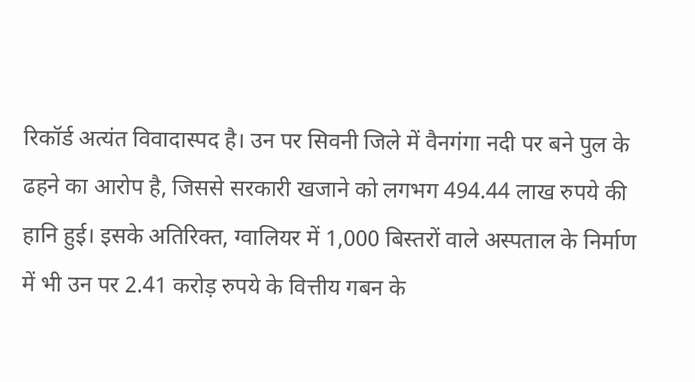रिकॉर्ड अत्यंत विवादास्पद है। उन पर सिवनी जिले में वैनगंगा नदी पर बने पुल के ढहने का आरोप है, जिससे सरकारी खजाने को लगभग 494.44 लाख रुपये की हानि हुई। इसके अतिरिक्त, ग्वालियर में 1,000 बिस्तरों वाले अस्पताल के निर्माण में भी उन पर 2.41 करोड़ रुपये के वित्तीय गबन के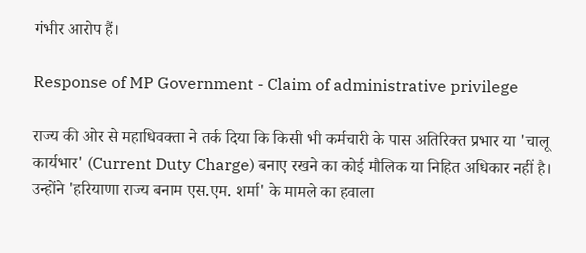गंभीर आरोप हैं।

Response of MP Government - Claim of administrative privilege

राज्य की ओर से महाधिवक्ता ने तर्क दिया कि किसी भी कर्मचारी के पास अतिरिक्त प्रभार या 'चालू कार्यभार' (Current Duty Charge) बनाए रखने का कोई मौलिक या निहित अधिकार नहीं है। उन्होंने 'हरियाणा राज्य बनाम एस.एम. शर्मा' के मामले का हवाला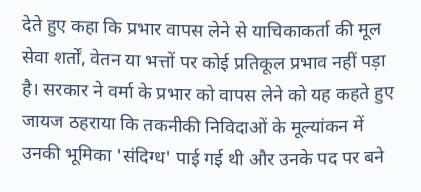देते हुए कहा कि प्रभार वापस लेने से याचिकाकर्ता की मूल सेवा शर्तों, वेतन या भत्तों पर कोई प्रतिकूल प्रभाव नहीं पड़ा है। सरकार ने वर्मा के प्रभार को वापस लेने को यह कहते हुए जायज ठहराया कि तकनीकी निविदाओं के मूल्यांकन में उनकी भूमिका 'संदिग्ध' पाई गई थी और उनके पद पर बने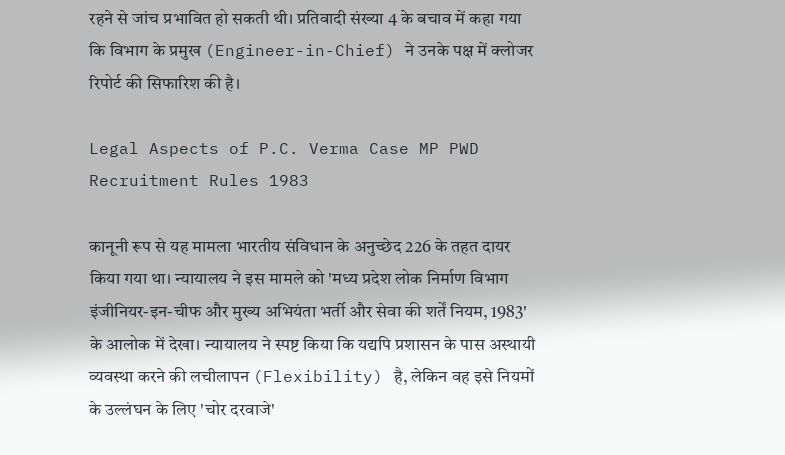रहने से जांच प्रभावित हो सकती थी। प्रतिवादी संख्या 4 के बचाव में कहा गया कि विभाग के प्रमुख (Engineer-in-Chief) ने उनके पक्ष में क्लोजर रिपोर्ट की सिफारिश की है।

Legal Aspects of P.C. Verma Case MP PWD Recruitment Rules 1983

कानूनी रूप से यह मामला भारतीय संविधान के अनुच्छेद 226 के तहत दायर किया गया था। न्यायालय ने इस मामले को 'मध्य प्रदेश लोक निर्माण विभाग इंजीनियर-इन-चीफ और मुख्य अभियंता भर्ती और सेवा की शर्तें नियम, 1983' के आलोक में देखा। न्यायालय ने स्पष्ट किया कि यद्यपि प्रशासन के पास अस्थायी व्यवस्था करने की लचीलापन (Flexibility) है, लेकिन वह इसे नियमों के उल्लंघन के लिए 'चोर दरवाजे'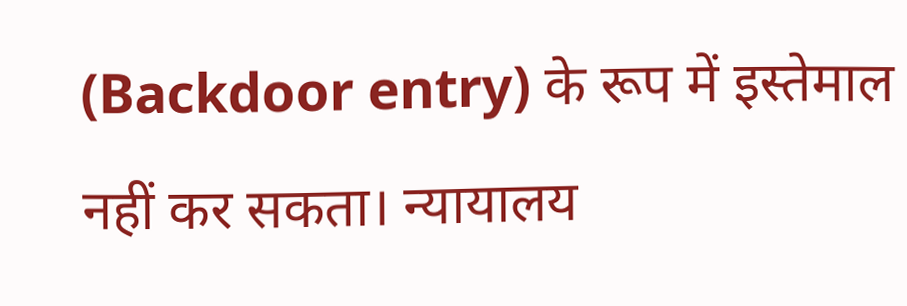(Backdoor entry) के रूप में इस्तेमाल नहीं कर सकता। न्यायालय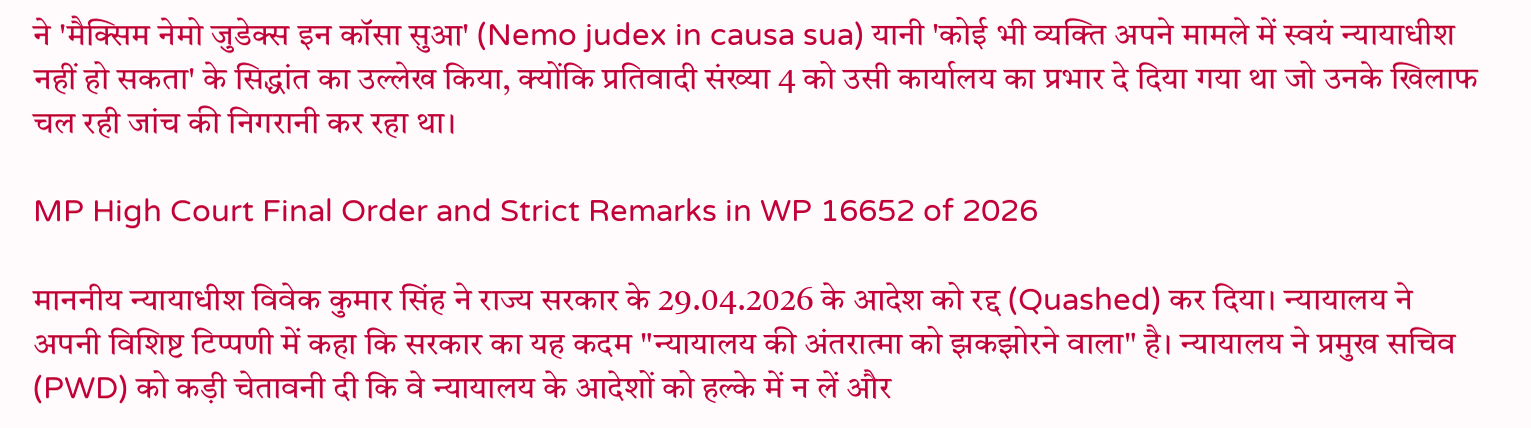ने 'मैक्सिम नेमो जुडेक्स इन कॉसा सुआ' (Nemo judex in causa sua) यानी 'कोई भी व्यक्ति अपने मामले में स्वयं न्यायाधीश नहीं हो सकता' के सिद्धांत का उल्लेख किया, क्योंकि प्रतिवादी संख्या 4 को उसी कार्यालय का प्रभार दे दिया गया था जो उनके खिलाफ चल रही जांच की निगरानी कर रहा था।

MP High Court Final Order and Strict Remarks in WP 16652 of 2026

माननीय न्यायाधीश विवेक कुमार सिंह ने राज्य सरकार के 29.04.2026 के आदेश को रद्द (Quashed) कर दिया। न्यायालय ने अपनी विशिष्ट टिप्पणी में कहा कि सरकार का यह कदम "न्यायालय की अंतरात्मा को झकझोरने वाला" है। न्यायालय ने प्रमुख सचिव (PWD) को कड़ी चेतावनी दी कि वे न्यायालय के आदेशों को हल्के में न लें और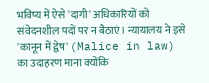भविष्य में ऐसे 'दागी' अधिकारियों को संवेदनशील पदों पर न बैठाएं। न्यायालय ने इसे 'कानून में द्वेष' (Malice in law) का उदाहरण माना क्योंकि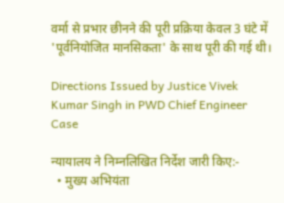वर्मा से प्रभार छीनने की पूरी प्रक्रिया केवल 3 घंटे में 'पूर्वनियोजित मानसिकता' के साथ पूरी की गई थी।

Directions Issued by Justice Vivek Kumar Singh in PWD Chief Engineer Case

न्यायालय ने निम्नलिखित निर्देश जारी किए:-
  • मुख्य अभियंता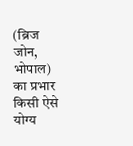(ब्रिज जोन, भोपाल) का प्रभार किसी ऐसे योग्य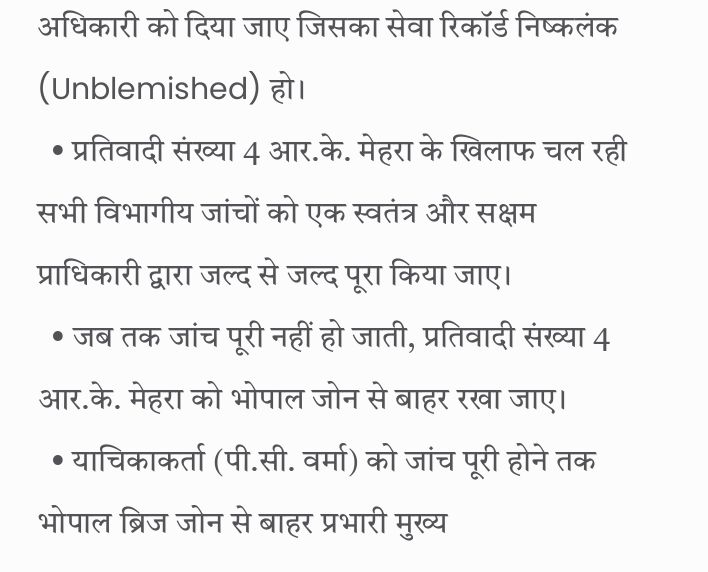अधिकारी को दिया जाए जिसका सेवा रिकॉर्ड निष्कलंक (Unblemished) हो।
  • प्रतिवादी संख्या 4 आर.के. मेहरा के खिलाफ चल रही सभी विभागीय जांचों को एक स्वतंत्र और सक्षम प्राधिकारी द्वारा जल्द से जल्द पूरा किया जाए।
  • जब तक जांच पूरी नहीं हो जाती, प्रतिवादी संख्या 4 आर.के. मेहरा को भोपाल जोन से बाहर रखा जाए।
  • याचिकाकर्ता (पी.सी. वर्मा) को जांच पूरी होने तक भोपाल ब्रिज जोन से बाहर प्रभारी मुख्य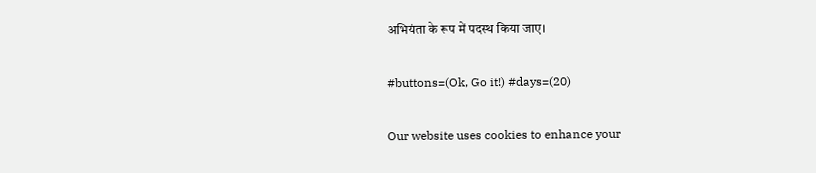अभियंता के रूप में पदस्थ किया जाए।

#buttons=(Ok, Go it!) #days=(20)

Our website uses cookies to enhance your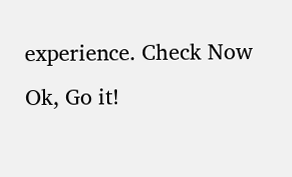experience. Check Now
Ok, Go it!